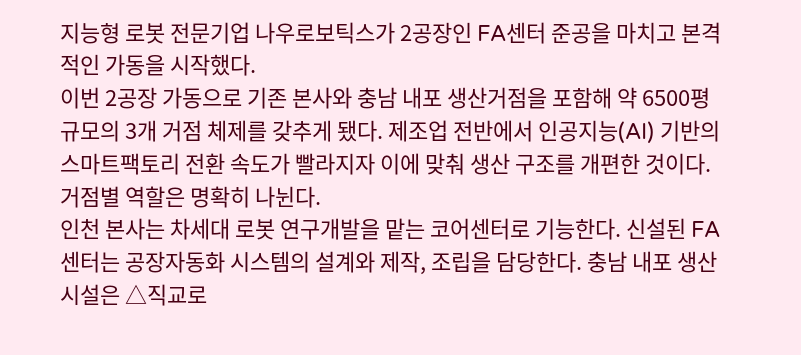지능형 로봇 전문기업 나우로보틱스가 2공장인 FA센터 준공을 마치고 본격적인 가동을 시작했다.
이번 2공장 가동으로 기존 본사와 충남 내포 생산거점을 포함해 약 6500평 규모의 3개 거점 체제를 갖추게 됐다. 제조업 전반에서 인공지능(AI) 기반의 스마트팩토리 전환 속도가 빨라지자 이에 맞춰 생산 구조를 개편한 것이다.
거점별 역할은 명확히 나뉜다.
인천 본사는 차세대 로봇 연구개발을 맡는 코어센터로 기능한다. 신설된 FA센터는 공장자동화 시스템의 설계와 제작, 조립을 담당한다. 충남 내포 생산시설은 △직교로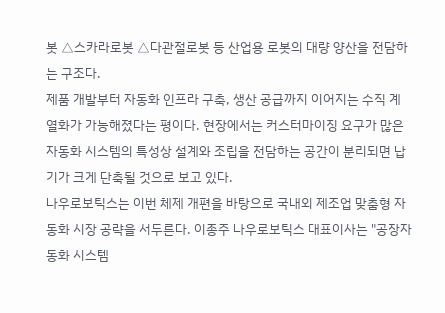봇 △스카라로봇 △다관절로봇 등 산업용 로봇의 대량 양산을 전담하는 구조다.
제품 개발부터 자동화 인프라 구축, 생산 공급까지 이어지는 수직 계열화가 가능해졌다는 평이다. 현장에서는 커스터마이징 요구가 많은 자동화 시스템의 특성상 설계와 조립을 전담하는 공간이 분리되면 납기가 크게 단축될 것으로 보고 있다.
나우로보틱스는 이번 체제 개편을 바탕으로 국내외 제조업 맞춤형 자동화 시장 공략을 서두른다. 이종주 나우로보틱스 대표이사는 "공장자동화 시스템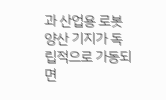과 산업용 로봇 양산 기지가 독립적으로 가동되면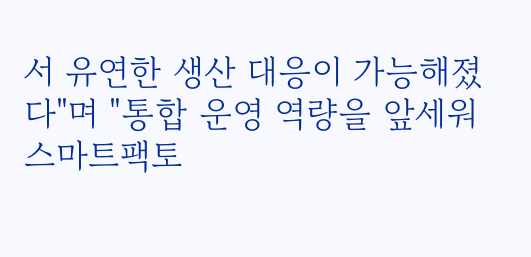서 유연한 생산 대응이 가능해졌다"며 "통합 운영 역량을 앞세워 스마트팩토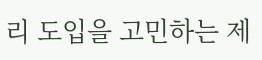리 도입을 고민하는 제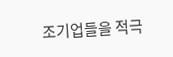조기업들을 적극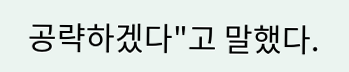공략하겠다"고 말했다.